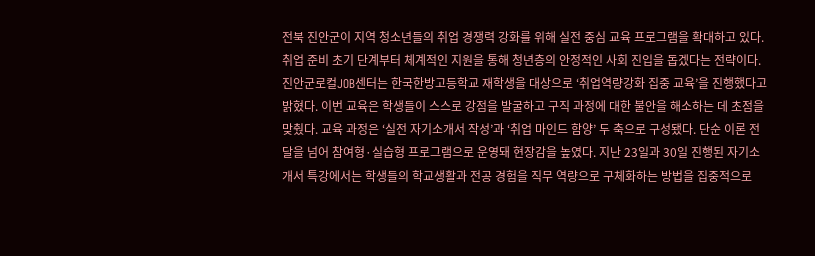전북 진안군이 지역 청소년들의 취업 경쟁력 강화를 위해 실전 중심 교육 프로그램을 확대하고 있다. 취업 준비 초기 단계부터 체계적인 지원을 통해 청년층의 안정적인 사회 진입을 돕겠다는 전략이다. 진안군로컬JOB센터는 한국한방고등학교 재학생을 대상으로 ‘취업역량강화 집중 교육’을 진행했다고 밝혔다. 이번 교육은 학생들이 스스로 강점을 발굴하고 구직 과정에 대한 불안을 해소하는 데 초점을 맞췄다. 교육 과정은 ‘실전 자기소개서 작성’과 ‘취업 마인드 함양’ 두 축으로 구성됐다. 단순 이론 전달을 넘어 참여형·실습형 프로그램으로 운영돼 현장감을 높였다. 지난 23일과 30일 진행된 자기소개서 특강에서는 학생들의 학교생활과 전공 경험을 직무 역량으로 구체화하는 방법을 집중적으로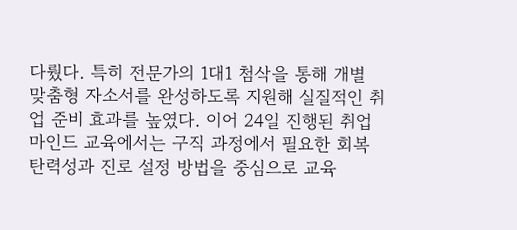다뤘다. 특히 전문가의 1대1 첨삭을 통해 개별 맞춤형 자소서를 완성하도록 지원해 실질적인 취업 준비 효과를 높였다. 이어 24일 진행된 취업 마인드 교육에서는 구직 과정에서 필요한 회복 탄력성과 진로 설정 방법을 중심으로 교육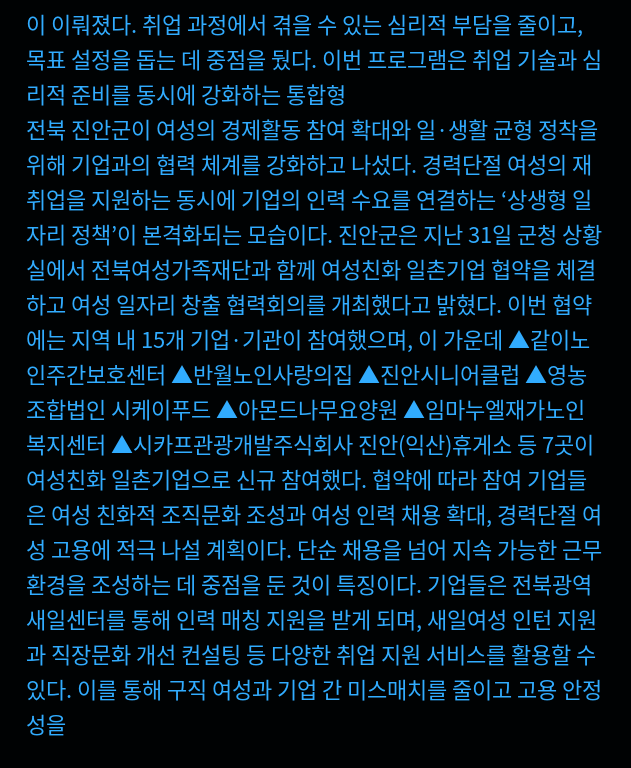이 이뤄졌다. 취업 과정에서 겪을 수 있는 심리적 부담을 줄이고, 목표 설정을 돕는 데 중점을 뒀다. 이번 프로그램은 취업 기술과 심리적 준비를 동시에 강화하는 통합형
전북 진안군이 여성의 경제활동 참여 확대와 일·생활 균형 정착을 위해 기업과의 협력 체계를 강화하고 나섰다. 경력단절 여성의 재취업을 지원하는 동시에 기업의 인력 수요를 연결하는 ‘상생형 일자리 정책’이 본격화되는 모습이다. 진안군은 지난 31일 군청 상황실에서 전북여성가족재단과 함께 여성친화 일촌기업 협약을 체결하고 여성 일자리 창출 협력회의를 개최했다고 밝혔다. 이번 협약에는 지역 내 15개 기업·기관이 참여했으며, 이 가운데 ▲같이노인주간보호센터 ▲반월노인사랑의집 ▲진안시니어클럽 ▲영농조합법인 시케이푸드 ▲아몬드나무요양원 ▲임마누엘재가노인복지센터 ▲시카프관광개발주식회사 진안(익산)휴게소 등 7곳이 여성친화 일촌기업으로 신규 참여했다. 협약에 따라 참여 기업들은 여성 친화적 조직문화 조성과 여성 인력 채용 확대, 경력단절 여성 고용에 적극 나설 계획이다. 단순 채용을 넘어 지속 가능한 근무 환경을 조성하는 데 중점을 둔 것이 특징이다. 기업들은 전북광역새일센터를 통해 인력 매칭 지원을 받게 되며, 새일여성 인턴 지원과 직장문화 개선 컨설팅 등 다양한 취업 지원 서비스를 활용할 수 있다. 이를 통해 구직 여성과 기업 간 미스매치를 줄이고 고용 안정성을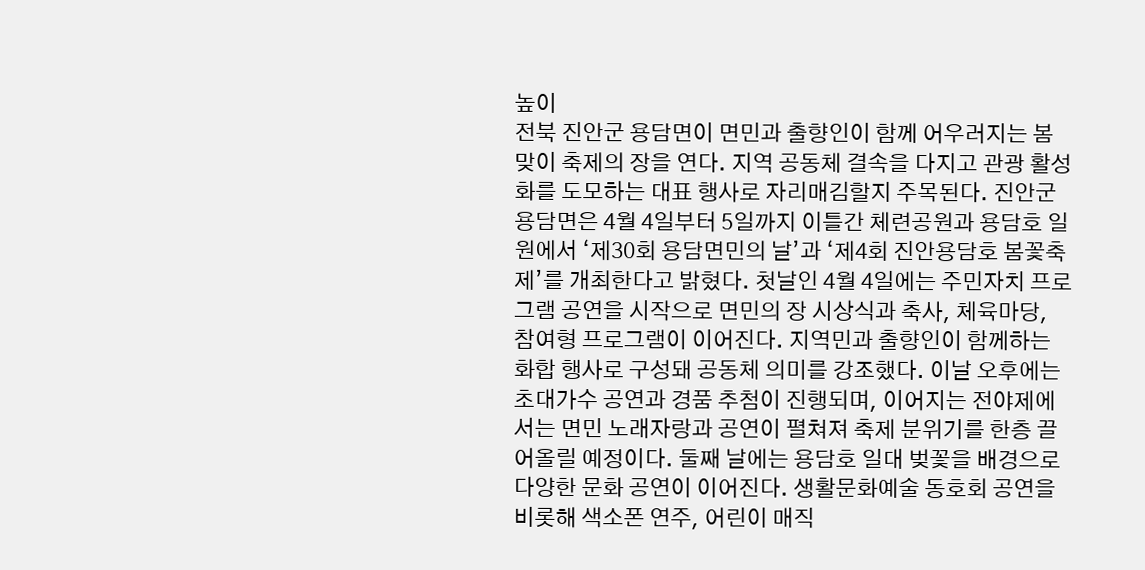높이
전북 진안군 용담면이 면민과 출향인이 함께 어우러지는 봄맞이 축제의 장을 연다. 지역 공동체 결속을 다지고 관광 활성화를 도모하는 대표 행사로 자리매김할지 주목된다. 진안군 용담면은 4월 4일부터 5일까지 이틀간 체련공원과 용담호 일원에서 ‘제30회 용담면민의 날’과 ‘제4회 진안용담호 봄꽃축제’를 개최한다고 밝혔다. 첫날인 4월 4일에는 주민자치 프로그램 공연을 시작으로 면민의 장 시상식과 축사, 체육마당, 참여형 프로그램이 이어진다. 지역민과 출향인이 함께하는 화합 행사로 구성돼 공동체 의미를 강조했다. 이날 오후에는 초대가수 공연과 경품 추첨이 진행되며, 이어지는 전야제에서는 면민 노래자랑과 공연이 펼쳐져 축제 분위기를 한층 끌어올릴 예정이다. 둘째 날에는 용담호 일대 벚꽃을 배경으로 다양한 문화 공연이 이어진다. 생활문화예술 동호회 공연을 비롯해 색소폰 연주, 어린이 매직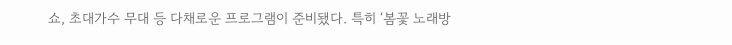쇼, 초대가수 무대 등 다채로운 프로그램이 준비됐다. 특히 ‘봄꽃 노래방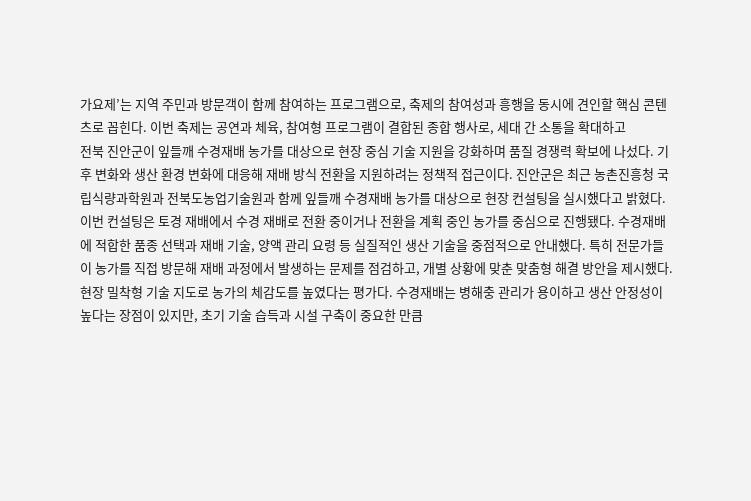가요제’는 지역 주민과 방문객이 함께 참여하는 프로그램으로, 축제의 참여성과 흥행을 동시에 견인할 핵심 콘텐츠로 꼽힌다. 이번 축제는 공연과 체육, 참여형 프로그램이 결합된 종합 행사로, 세대 간 소통을 확대하고
전북 진안군이 잎들깨 수경재배 농가를 대상으로 현장 중심 기술 지원을 강화하며 품질 경쟁력 확보에 나섰다. 기후 변화와 생산 환경 변화에 대응해 재배 방식 전환을 지원하려는 정책적 접근이다. 진안군은 최근 농촌진흥청 국립식량과학원과 전북도농업기술원과 함께 잎들깨 수경재배 농가를 대상으로 현장 컨설팅을 실시했다고 밝혔다. 이번 컨설팅은 토경 재배에서 수경 재배로 전환 중이거나 전환을 계획 중인 농가를 중심으로 진행됐다. 수경재배에 적합한 품종 선택과 재배 기술, 양액 관리 요령 등 실질적인 생산 기술을 중점적으로 안내했다. 특히 전문가들이 농가를 직접 방문해 재배 과정에서 발생하는 문제를 점검하고, 개별 상황에 맞춘 맞춤형 해결 방안을 제시했다. 현장 밀착형 기술 지도로 농가의 체감도를 높였다는 평가다. 수경재배는 병해충 관리가 용이하고 생산 안정성이 높다는 장점이 있지만, 초기 기술 습득과 시설 구축이 중요한 만큼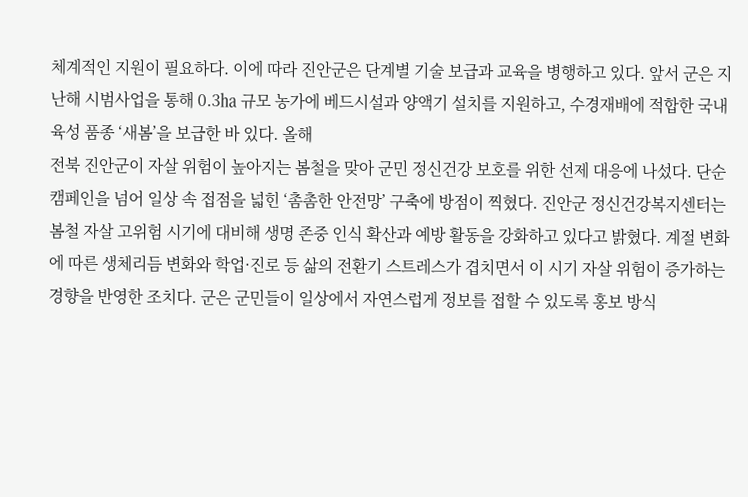체계적인 지원이 필요하다. 이에 따라 진안군은 단계별 기술 보급과 교육을 병행하고 있다. 앞서 군은 지난해 시범사업을 통해 0.3㏊ 규모 농가에 베드시설과 양액기 설치를 지원하고, 수경재배에 적합한 국내 육성 품종 ‘새봄’을 보급한 바 있다. 올해
전북 진안군이 자살 위험이 높아지는 봄철을 맞아 군민 정신건강 보호를 위한 선제 대응에 나섰다. 단순 캠페인을 넘어 일상 속 접점을 넓힌 ‘촘촘한 안전망’ 구축에 방점이 찍혔다. 진안군 정신건강복지센터는 봄철 자살 고위험 시기에 대비해 생명 존중 인식 확산과 예방 활동을 강화하고 있다고 밝혔다. 계절 변화에 따른 생체리듬 변화와 학업·진로 등 삶의 전환기 스트레스가 겹치면서 이 시기 자살 위험이 증가하는 경향을 반영한 조치다. 군은 군민들이 일상에서 자연스럽게 정보를 접할 수 있도록 홍보 방식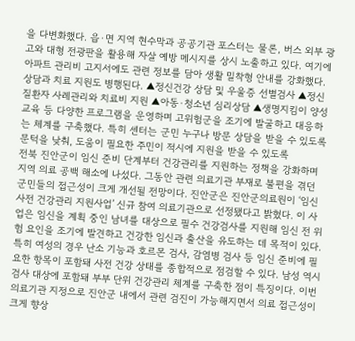을 다변화했다. 읍·면 지역 현수막과 공공기관 포스터는 물론, 버스 외부 광고와 대형 전광판을 활용해 자살 예방 메시지를 상시 노출하고 있다. 여기에 아파트 관리비 고지서에도 관련 정보를 담아 생활 밀착형 안내를 강화했다. 상담과 치료 지원도 병행된다. ▲정신건강 상담 및 우울증 선별검사 ▲정신질환자 사례관리와 치료비 지원 ▲아동·청소년 심리상담 ▲생명지킴이 양성 교육 등 다양한 프로그램을 운영하며 고위험군을 조기에 발굴하고 대응하는 체계를 구축했다. 특히 센터는 군민 누구나 방문 상담을 받을 수 있도록 문턱을 낮춰, 도움이 필요한 주민이 적시에 지원을 받을 수 있도록
전북 진안군이 임신 준비 단계부터 건강관리를 지원하는 정책을 강화하며 지역 의료 공백 해소에 나섰다. 그동안 관련 의료기관 부재로 불편을 겪던 군민들의 접근성이 크게 개선될 전망이다. 진안군은 진안군의료원이 ‘임신 사전 건강관리 지원사업’ 신규 참여 의료기관으로 선정됐다고 밝혔다. 이 사업은 임신을 계획 중인 남녀를 대상으로 필수 건강검사를 지원해 임신 전 위험 요인을 조기에 발견하고 건강한 임신과 출산을 유도하는 데 목적이 있다. 특히 여성의 경우 난소 기능과 호르몬 검사, 감염병 검사 등 임신 준비에 필요한 항목이 포함돼 사전 건강 상태를 종합적으로 점검할 수 있다. 남성 역시 검사 대상에 포함돼 부부 단위 건강관리 체계를 구축한 점이 특징이다. 이번 의료기관 지정으로 진안군 내에서 관련 검진이 가능해지면서 의료 접근성이 크게 향상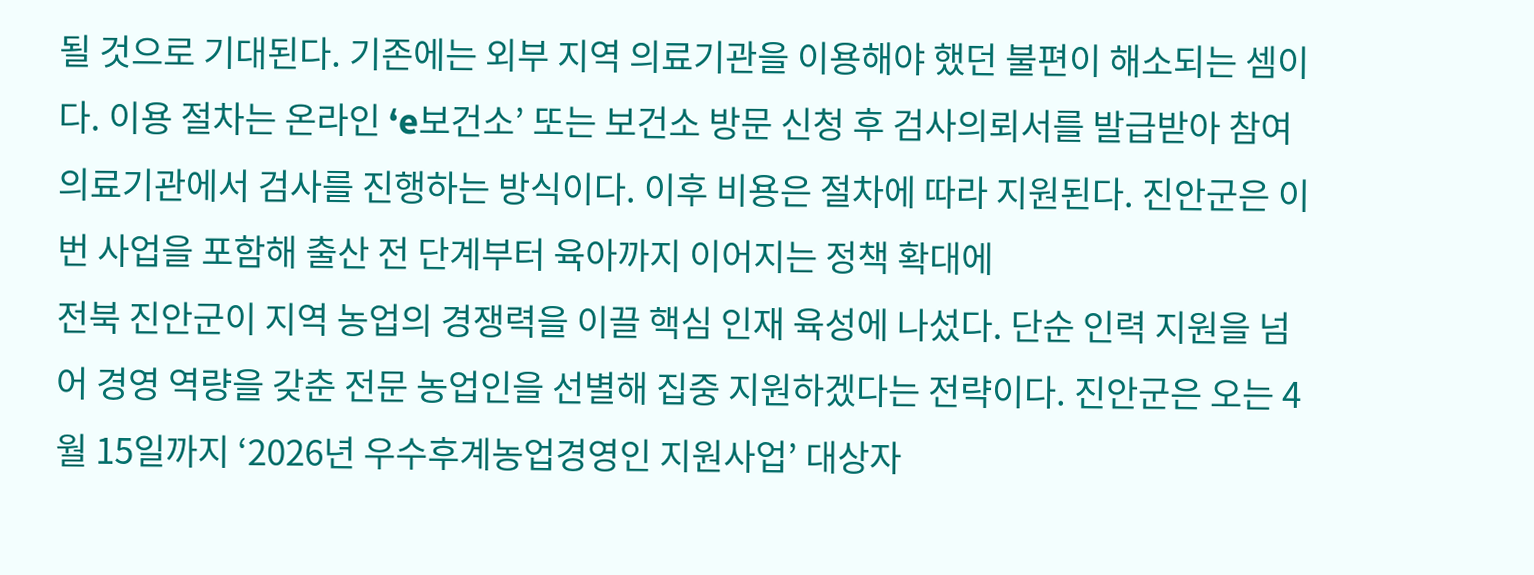될 것으로 기대된다. 기존에는 외부 지역 의료기관을 이용해야 했던 불편이 해소되는 셈이다. 이용 절차는 온라인 ‘e보건소’ 또는 보건소 방문 신청 후 검사의뢰서를 발급받아 참여 의료기관에서 검사를 진행하는 방식이다. 이후 비용은 절차에 따라 지원된다. 진안군은 이번 사업을 포함해 출산 전 단계부터 육아까지 이어지는 정책 확대에
전북 진안군이 지역 농업의 경쟁력을 이끌 핵심 인재 육성에 나섰다. 단순 인력 지원을 넘어 경영 역량을 갖춘 전문 농업인을 선별해 집중 지원하겠다는 전략이다. 진안군은 오는 4월 15일까지 ‘2026년 우수후계농업경영인 지원사업’ 대상자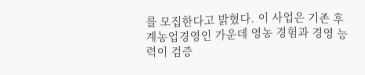를 모집한다고 밝혔다. 이 사업은 기존 후계농업경영인 가운데 영농 경험과 경영 능력이 검증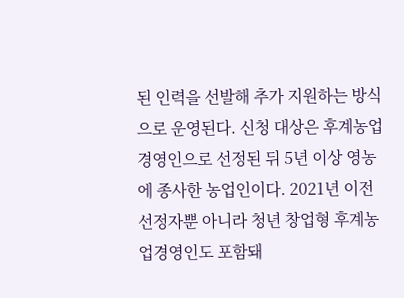된 인력을 선발해 추가 지원하는 방식으로 운영된다. 신청 대상은 후계농업경영인으로 선정된 뒤 5년 이상 영농에 종사한 농업인이다. 2021년 이전 선정자뿐 아니라 청년 창업형 후계농업경영인도 포함돼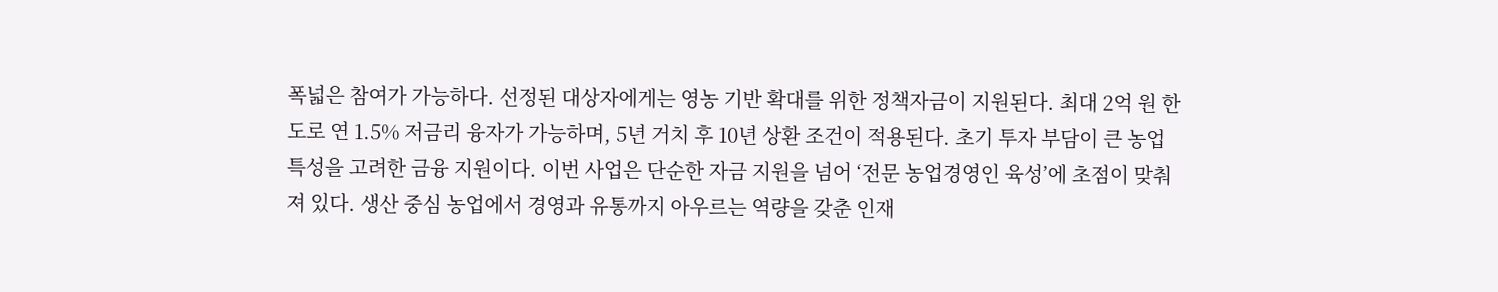폭넓은 참여가 가능하다. 선정된 대상자에게는 영농 기반 확대를 위한 정책자금이 지원된다. 최대 2억 원 한도로 연 1.5% 저금리 융자가 가능하며, 5년 거치 후 10년 상환 조건이 적용된다. 초기 투자 부담이 큰 농업 특성을 고려한 금융 지원이다. 이번 사업은 단순한 자금 지원을 넘어 ‘전문 농업경영인 육성’에 초점이 맞춰져 있다. 생산 중심 농업에서 경영과 유통까지 아우르는 역량을 갖춘 인재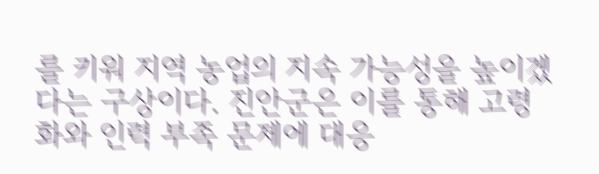를 키워 지역 농업의 지속 가능성을 높이겠다는 구상이다. 진안군은 이를 통해 고령화와 인력 부족 문제에 대응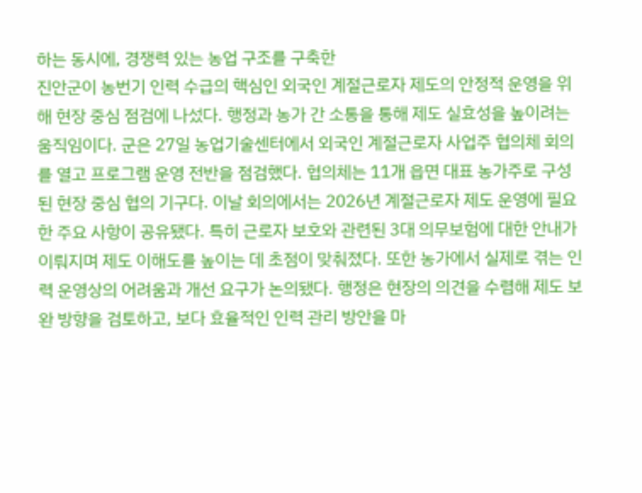하는 동시에, 경쟁력 있는 농업 구조를 구축한
진안군이 농번기 인력 수급의 핵심인 외국인 계절근로자 제도의 안정적 운영을 위해 현장 중심 점검에 나섰다. 행정과 농가 간 소통을 통해 제도 실효성을 높이려는 움직임이다. 군은 27일 농업기술센터에서 외국인 계절근로자 사업주 협의체 회의를 열고 프로그램 운영 전반을 점검했다. 협의체는 11개 읍면 대표 농가주로 구성된 현장 중심 협의 기구다. 이날 회의에서는 2026년 계절근로자 제도 운영에 필요한 주요 사항이 공유됐다. 특히 근로자 보호와 관련된 3대 의무보험에 대한 안내가 이뤄지며 제도 이해도를 높이는 데 초점이 맞춰졌다. 또한 농가에서 실제로 겪는 인력 운영상의 어려움과 개선 요구가 논의됐다. 행정은 현장의 의견을 수렴해 제도 보완 방향을 검토하고, 보다 효율적인 인력 관리 방안을 마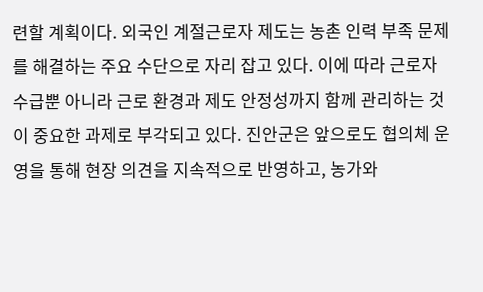련할 계획이다. 외국인 계절근로자 제도는 농촌 인력 부족 문제를 해결하는 주요 수단으로 자리 잡고 있다. 이에 따라 근로자 수급뿐 아니라 근로 환경과 제도 안정성까지 함께 관리하는 것이 중요한 과제로 부각되고 있다. 진안군은 앞으로도 협의체 운영을 통해 현장 의견을 지속적으로 반영하고, 농가와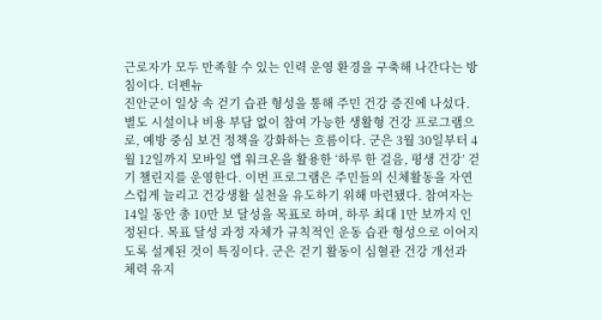근로자가 모두 만족할 수 있는 인력 운영 환경을 구축해 나간다는 방침이다. 더펜뉴
진안군이 일상 속 걷기 습관 형성을 통해 주민 건강 증진에 나섰다. 별도 시설이나 비용 부담 없이 참여 가능한 생활형 건강 프로그램으로, 예방 중심 보건 정책을 강화하는 흐름이다. 군은 3월 30일부터 4월 12일까지 모바일 앱 워크온을 활용한 ‘하루 한 걸음, 평생 건강’ 걷기 챌린지를 운영한다. 이번 프로그램은 주민들의 신체활동을 자연스럽게 늘리고 건강생활 실천을 유도하기 위해 마련됐다. 참여자는 14일 동안 총 10만 보 달성을 목표로 하며, 하루 최대 1만 보까지 인정된다. 목표 달성 과정 자체가 규칙적인 운동 습관 형성으로 이어지도록 설계된 것이 특징이다. 군은 걷기 활동이 심혈관 건강 개선과 체력 유지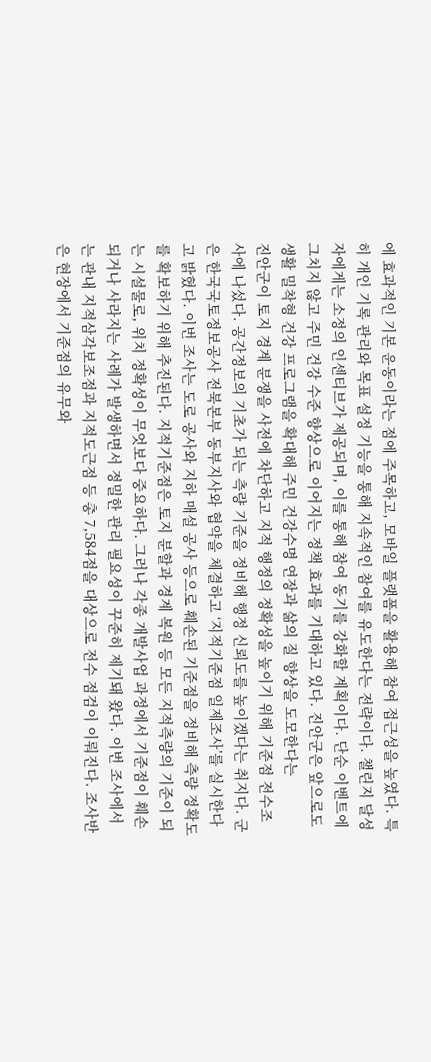에 효과적인 기본 운동이라는 점에 주목하고, 모바일 플랫폼을 활용해 참여 접근성을 높였다. 특히 개인 기록 관리와 목표 설정 기능을 통해 지속적인 참여를 유도한다는 전략이다. 챌린지 달성자에게는 소정의 인센티브가 제공되며, 이를 통해 참여 동기를 강화할 계획이다. 단순 이벤트에 그치지 않고 주민 건강 수준 향상으로 이어지는 정책 효과를 기대하고 있다. 진안군은 앞으로도 생활 밀착형 건강 프로그램을 확대해 주민 건강수명 연장과 삶의 질 향상을 도모한다는
진안군이 토지 경계 분쟁을 사전에 차단하고 지적 행정의 정확성을 높이기 위해 기준점 전수조사에 나섰다. 공간정보의 기초가 되는 측량 기준을 정비해 행정 신뢰도를 높이겠다는 취지다. 군은 한국국토정보공사 전북본부 동부지사와 협약을 체결하고 ‘지적기준점 일제조사’를 실시한다고 밝혔다. 이번 조사는 도로 공사와 지하 매설 공사 등으로 훼손된 기준점을 정비해 측량 정확도를 확보하기 위해 추진된다. 지적기준점은 토지 분할과 경계 복원 등 모든 지적측량의 기준이 되는 시설물로, 위치 정확성이 무엇보다 중요하다. 그러나 각종 개발사업 과정에서 기준점이 훼손되거나 사라지는 사례가 발생하면서 정밀한 관리 필요성이 꾸준히 제기돼 왔다. 이번 조사에서는 관내 지적삼각보조점과 지적도근점 등 총 7,584점을 대상으로 전수 점검이 이뤄진다. 조사반은 현장에서 기준점의 유무와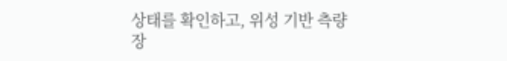상태를 확인하고, 위성 기반 측량 장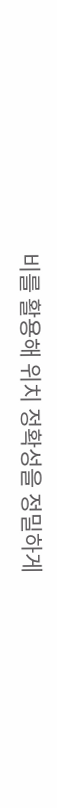비를 활용해 위치 정확성을 정밀하게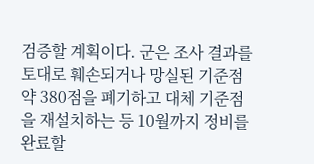검증할 계획이다. 군은 조사 결과를 토대로 훼손되거나 망실된 기준점 약 380점을 폐기하고 대체 기준점을 재설치하는 등 10월까지 정비를 완료할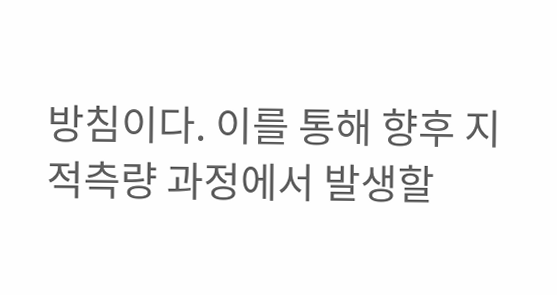방침이다. 이를 통해 향후 지적측량 과정에서 발생할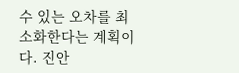수 있는 오차를 최소화한다는 계획이다. 진안